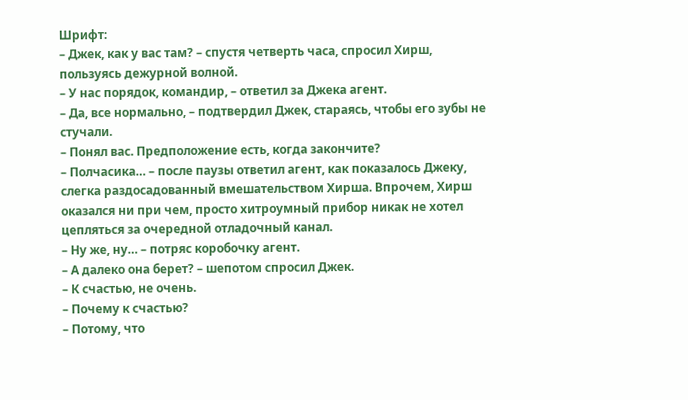Шрифт:
– Джек, как у вас там? – спустя четверть часа, спросил Хирш, пользуясь дежурной волной.
– У нас порядок, командир, – ответил за Джека агент.
– Да, все нормально, – подтвердил Джек, стараясь, чтобы его зубы не стучали.
– Понял вас. Предположение есть, когда закончите?
– Полчасика… – после паузы ответил агент, как показалось Джеку, слегка раздосадованный вмешательством Хирша. Впрочем, Хирш оказался ни при чем, просто хитроумный прибор никак не хотел цепляться за очередной отладочный канал.
– Ну же, ну… – потряс коробочку агент.
– А далеко она берет? – шепотом спросил Джек.
– К счастью, не очень.
– Почему к счастью?
– Потому, что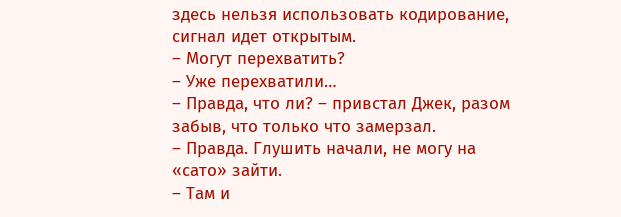здесь нельзя использовать кодирование, сигнал идет открытым.
– Могут перехватить?
– Уже перехватили…
– Правда, что ли? – привстал Джек, разом забыв, что только что замерзал.
– Правда. Глушить начали, не могу на «сато» зайти.
– Там и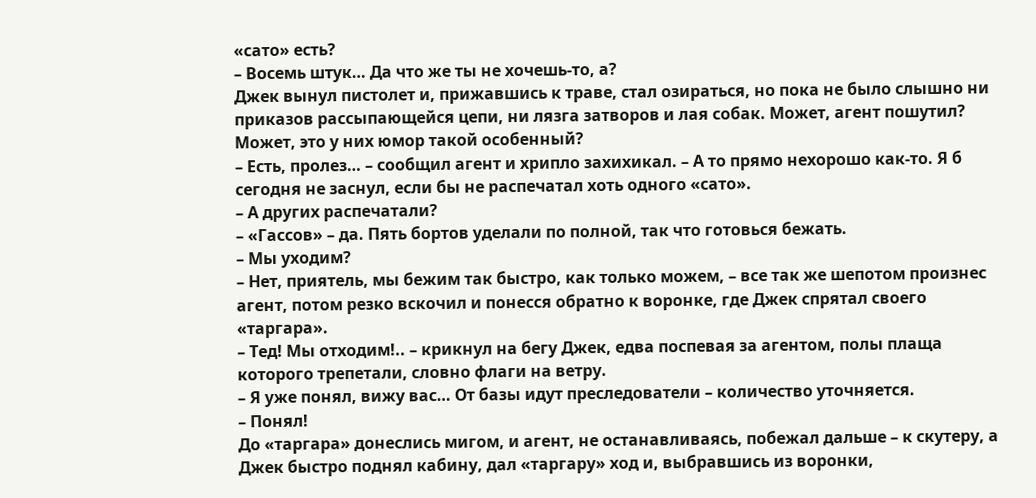«сато» есть?
– Восемь штук… Да что же ты не хочешь-то, а?
Джек вынул пистолет и, прижавшись к траве, стал озираться, но пока не было слышно ни приказов рассыпающейся цепи, ни лязга затворов и лая собак. Может, агент пошутил? Может, это у них юмор такой особенный?
– Есть, пролез… – сообщил агент и хрипло захихикал. – А то прямо нехорошо как-то. Я б сегодня не заснул, если бы не распечатал хоть одного «сато».
– А других распечатали?
– «Гассов» – да. Пять бортов уделали по полной, так что готовься бежать.
– Мы уходим?
– Нет, приятель, мы бежим так быстро, как только можем, – все так же шепотом произнес агент, потом резко вскочил и понесся обратно к воронке, где Джек спрятал своего «таргара».
– Тед! Мы отходим!.. – крикнул на бегу Джек, едва поспевая за агентом, полы плаща которого трепетали, словно флаги на ветру.
– Я уже понял, вижу вас… От базы идут преследователи – количество уточняется.
– Понял!
До «таргара» донеслись мигом, и агент, не останавливаясь, побежал дальше – к скутеру, а Джек быстро поднял кабину, дал «таргару» ход и, выбравшись из воронки,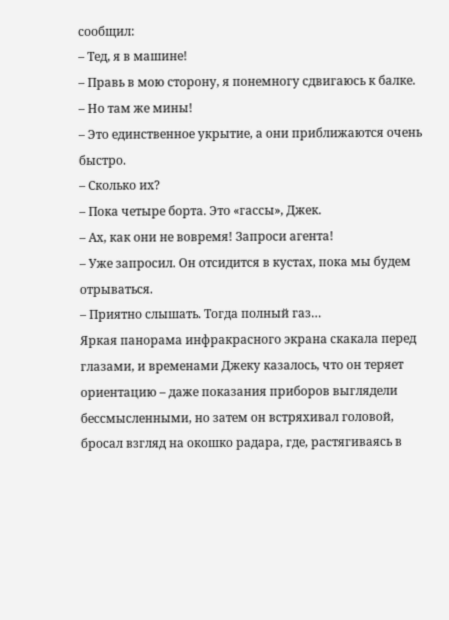сообщил:
– Тед, я в машине!
– Правь в мою сторону, я понемногу сдвигаюсь к балке.
– Но там же мины!
– Это единственное укрытие, а они приближаются очень быстро.
– Сколько их?
– Пока четыре борта. Это «гассы», Джек.
– Ах, как они не вовремя! Запроси агента!
– Уже запросил. Он отсидится в кустах, пока мы будем отрываться.
– Приятно слышать. Тогда полный газ…
Яркая панорама инфракрасного экрана скакала перед глазами, и временами Джеку казалось, что он теряет ориентацию – даже показания приборов выглядели бессмысленными, но затем он встряхивал головой, бросал взгляд на окошко радара, где, растягиваясь в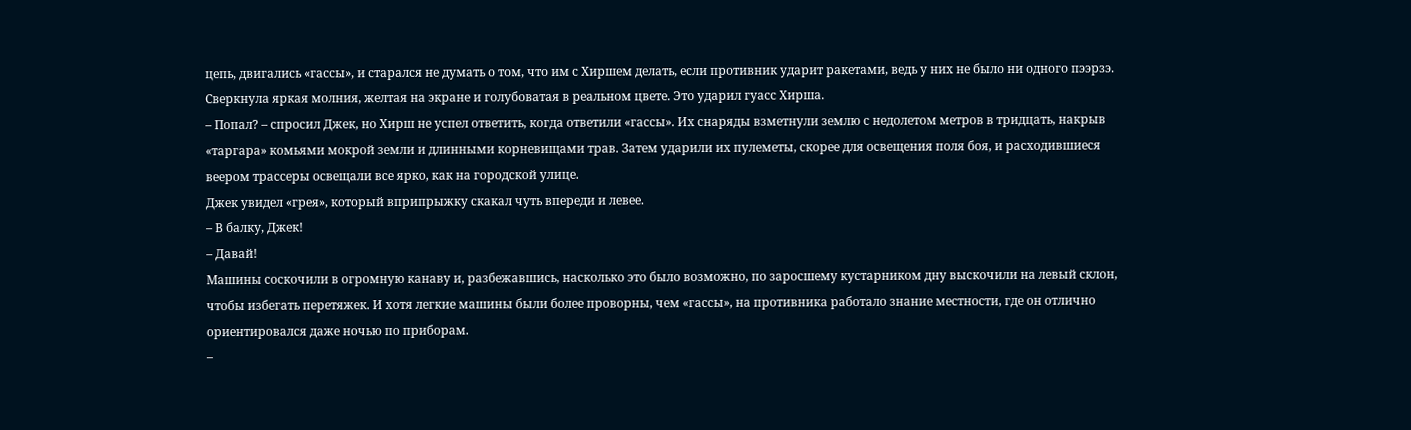цепь, двигались «гассы», и старался не думать о том, что им с Хиршем делать, если противник ударит ракетами, ведь у них не было ни одного пээрзэ.
Сверкнула яркая молния, желтая на экране и голубоватая в реальном цвете. Это ударил гуасс Хирша.
– Попал? – спросил Джек, но Хирш не успел ответить, когда ответили «гассы». Их снаряды взметнули землю с недолетом метров в тридцать, накрыв «таргара» комьями мокрой земли и длинными корневищами трав. Затем ударили их пулеметы, скорее для освещения поля боя, и расходившиеся веером трассеры освещали все ярко, как на городской улице.
Джек увидел «грея», который вприпрыжку скакал чуть впереди и левее.
– В балку, Джек!
– Давай!
Машины соскочили в огромную канаву и, разбежавшись, насколько это было возможно, по заросшему кустарником дну выскочили на левый склон, чтобы избегать перетяжек. И хотя легкие машины были более проворны, чем «гассы», на противника работало знание местности, где он отлично ориентировался даже ночью по приборам.
–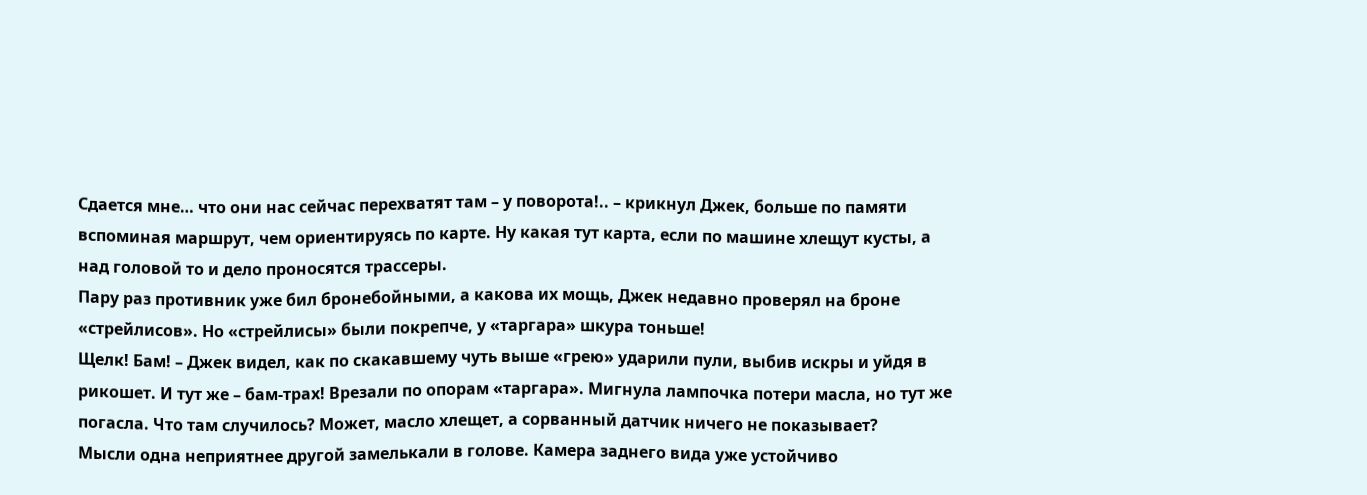Сдается мне… что они нас сейчас перехватят там – у поворота!.. – крикнул Джек, больше по памяти вспоминая маршрут, чем ориентируясь по карте. Ну какая тут карта, если по машине хлещут кусты, а над головой то и дело проносятся трассеры.
Пару раз противник уже бил бронебойными, а какова их мощь, Джек недавно проверял на броне «стрейлисов». Но «стрейлисы» были покрепче, у «таргара» шкура тоньше!
Щелк! Бам! – Джек видел, как по скакавшему чуть выше «грею» ударили пули, выбив искры и уйдя в рикошет. И тут же – бам-трах! Врезали по опорам «таргара». Мигнула лампочка потери масла, но тут же погасла. Что там случилось? Может, масло хлещет, а сорванный датчик ничего не показывает?
Мысли одна неприятнее другой замелькали в голове. Камера заднего вида уже устойчиво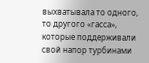выхватывала то одного, то другого «гасса», которые поддерживали свой напор турбинами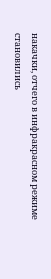накачки, отчего в инфракрасном режиме становились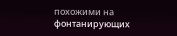похожими на фонтанирующих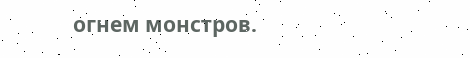огнем монстров.